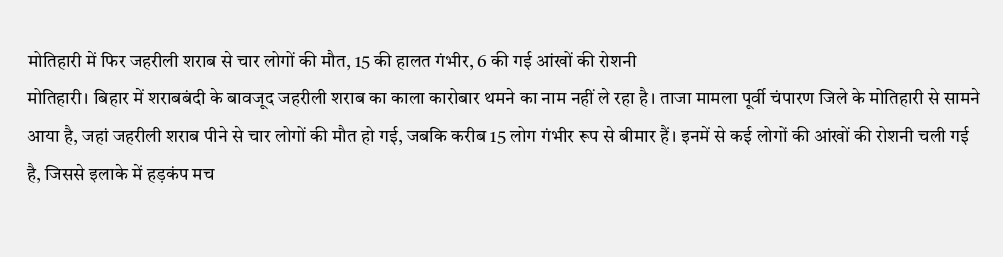मोतिहारी में फिर जहरीली शराब से चार लोगों की मौत, 15 की हालत गंभीर, 6 की गई आंखों की रोशनी
मोतिहारी। बिहार में शराबबंदी के बावजूद जहरीली शराब का काला कारोबार थमने का नाम नहीं ले रहा है। ताजा मामला पूर्वी चंपारण जिले के मोतिहारी से सामने आया है, जहां जहरीली शराब पीने से चार लोगों की मौत हो गई, जबकि करीब 15 लोग गंभीर रूप से बीमार हैं। इनमें से कई लोगों की आंखों की रोशनी चली गई है, जिससे इलाके में हड़कंप मच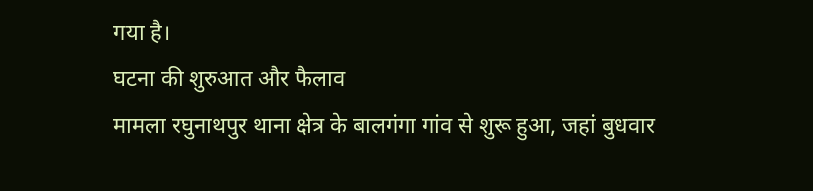गया है।
घटना की शुरुआत और फैलाव
मामला रघुनाथपुर थाना क्षेत्र के बालगंगा गांव से शुरू हुआ, जहां बुधवार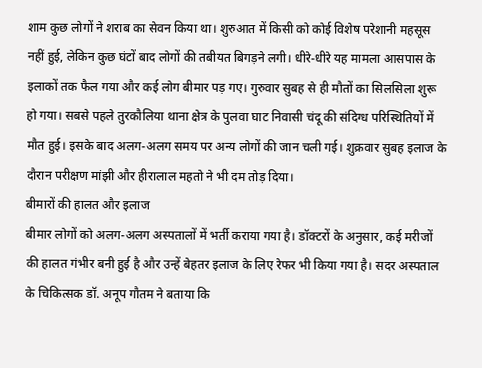शाम कुछ लोगों ने शराब का सेवन किया था। शुरुआत में किसी को कोई विशेष परेशानी महसूस नहीं हुई, लेकिन कुछ घंटों बाद लोगों की तबीयत बिगड़ने लगी। धीरे-धीरे यह मामला आसपास के इलाकों तक फैल गया और कई लोग बीमार पड़ गए। गुरुवार सुबह से ही मौतों का सिलसिला शुरू हो गया। सबसे पहले तुरकौलिया थाना क्षेत्र के पुलवा घाट निवासी चंदू की संदिग्ध परिस्थितियों में मौत हुई। इसके बाद अलग-अलग समय पर अन्य लोगों की जान चली गई। शुक्रवार सुबह इलाज के दौरान परीक्षण मांझी और हीरालाल महतो ने भी दम तोड़ दिया।
बीमारों की हालत और इलाज
बीमार लोगों को अलग-अलग अस्पतालों में भर्ती कराया गया है। डॉक्टरों के अनुसार, कई मरीजों की हालत गंभीर बनी हुई है और उन्हें बेहतर इलाज के लिए रेफर भी किया गया है। सदर अस्पताल के चिकित्सक डॉ. अनूप गौतम ने बताया कि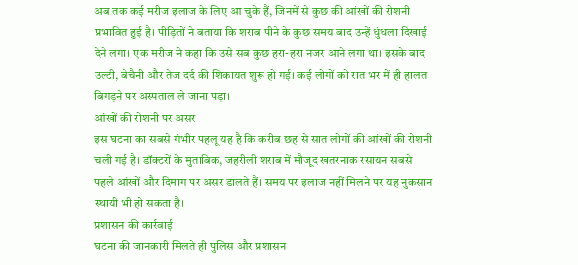अब तक कई मरीज इलाज के लिए आ चुके हैं, जिनमें से कुछ की आंखों की रोशनी प्रभावित हुई है। पीड़ितों ने बताया कि शराब पीने के कुछ समय बाद उन्हें धुंधला दिखाई देने लगा। एक मरीज ने कहा कि उसे सब कुछ हरा-हरा नजर आने लगा था। इसके बाद उल्टी, बेचैनी और तेज दर्द की शिकायत शुरू हो गई। कई लोगों को रात भर में ही हालत बिगड़ने पर अस्पताल ले जाना पड़ा।
आंखों की रोशनी पर असर
इस घटना का सबसे गंभीर पहलू यह है कि करीब छह से सात लोगों की आंखों की रोशनी चली गई है। डॉक्टरों के मुताबिक, जहरीली शराब में मौजूद खतरनाक रसायन सबसे पहले आंखों और दिमाग पर असर डालते हैं। समय पर इलाज नहीं मिलने पर यह नुकसान स्थायी भी हो सकता है।
प्रशासन की कार्रवाई
घटना की जानकारी मिलते ही पुलिस और प्रशासन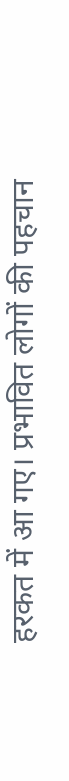हरकत में आ गए। प्रभावित लोगों की पहचान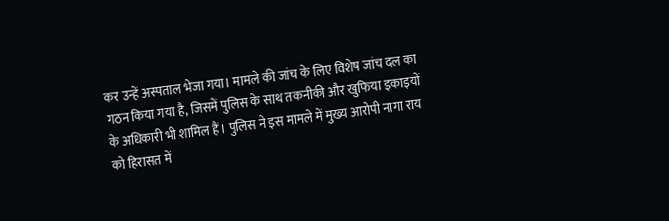कर उन्हें अस्पताल भेजा गया। मामले की जांच के लिए विशेष जांच दल का गठन किया गया है, जिसमें पुलिस के साथ तकनीकी और खुफिया इकाइयों के अधिकारी भी शामिल हैं। पुलिस ने इस मामले में मुख्य आरोपी नागा राय को हिरासत में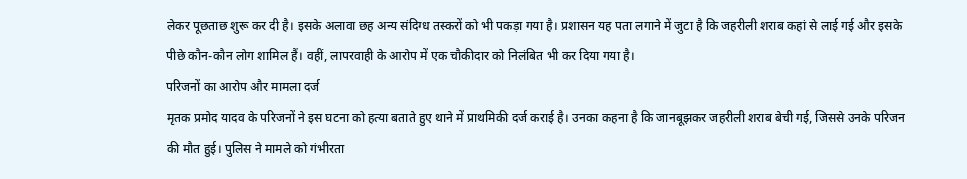लेकर पूछताछ शुरू कर दी है। इसके अलावा छह अन्य संदिग्ध तस्करों को भी पकड़ा गया है। प्रशासन यह पता लगाने में जुटा है कि जहरीली शराब कहां से लाई गई और इसके पीछे कौन-कौन लोग शामिल हैं। वहीं, लापरवाही के आरोप में एक चौकीदार को निलंबित भी कर दिया गया है।
परिजनों का आरोप और मामला दर्ज
मृतक प्रमोद यादव के परिजनों ने इस घटना को हत्या बताते हुए थाने में प्राथमिकी दर्ज कराई है। उनका कहना है कि जानबूझकर जहरीली शराब बेची गई, जिससे उनके परिजन की मौत हुई। पुलिस ने मामले को गंभीरता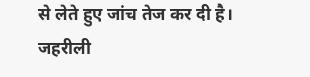से लेते हुए जांच तेज कर दी है।
जहरीली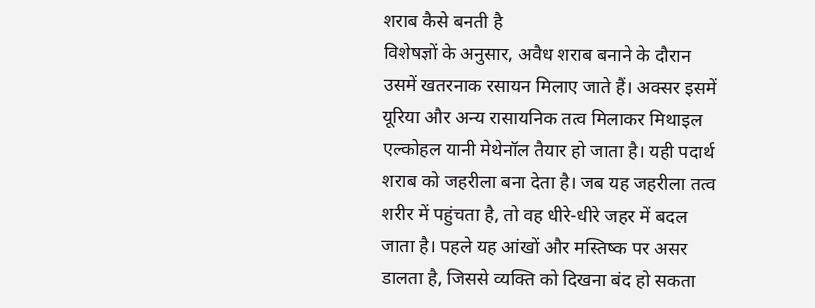शराब कैसे बनती है
विशेषज्ञों के अनुसार, अवैध शराब बनाने के दौरान उसमें खतरनाक रसायन मिलाए जाते हैं। अक्सर इसमें यूरिया और अन्य रासायनिक तत्व मिलाकर मिथाइल एल्कोहल यानी मेथेनॉल तैयार हो जाता है। यही पदार्थ शराब को जहरीला बना देता है। जब यह जहरीला तत्व शरीर में पहुंचता है, तो वह धीरे-धीरे जहर में बदल जाता है। पहले यह आंखों और मस्तिष्क पर असर डालता है, जिससे व्यक्ति को दिखना बंद हो सकता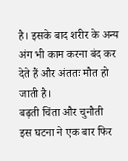है। इसके बाद शरीर के अन्य अंग भी काम करना बंद कर देते हैं और अंततः मौत हो जाती है।
बढ़ती चिंता और चुनौती
इस घटना ने एक बार फिर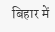बिहार में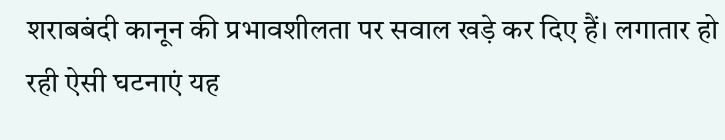शराबबंदी कानून की प्रभावशीलता पर सवाल खड़े कर दिए हैं। लगातार हो रही ऐसी घटनाएं यह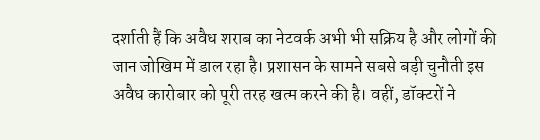दर्शाती हैं कि अवैध शराब का नेटवर्क अभी भी सक्रिय है और लोगों की जान जोखिम में डाल रहा है। प्रशासन के सामने सबसे बड़ी चुनौती इस अवैध कारोबार को पूरी तरह खत्म करने की है। वहीं, डॉक्टरों ने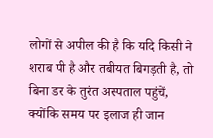लोगों से अपील की है कि यदि किसी ने शराब पी है और तबीयत बिगड़ती है, तो बिना डर के तुरंत अस्पताल पहुंचें, क्योंकि समय पर इलाज ही जान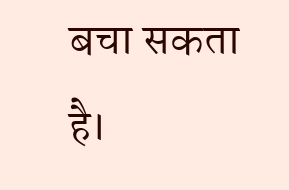बचा सकता है।